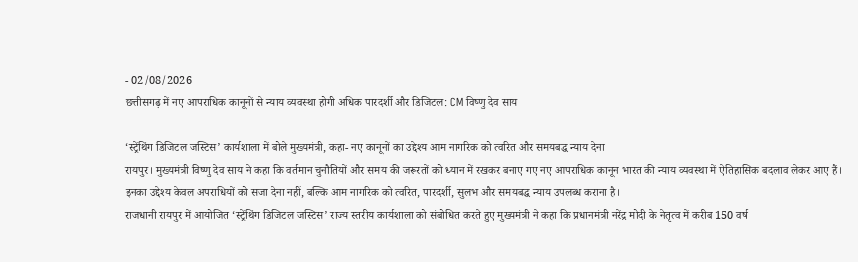- 02/08/2026
छत्तीसगढ़ में नए आपराधिक कानूनों से न्याय व्यवस्था होगी अधिक पारदर्शी और डिजिटल: CM विष्णु देव साय

‘स्ट्रेंथिंग डिजिटल जस्टिस’ कार्यशाला में बोले मुख्यमंत्री, कहा- नए कानूनों का उद्देश्य आम नागरिक को त्वरित और समयबद्ध न्याय देना
रायपुर। मुख्यमंत्री विष्णु देव साय ने कहा कि वर्तमान चुनौतियों और समय की जरूरतों को ध्यान में रखकर बनाए गए नए आपराधिक कानून भारत की न्याय व्यवस्था में ऐतिहासिक बदलाव लेकर आए हैं। इनका उद्देश्य केवल अपराधियों को सजा देना नहीं, बल्कि आम नागरिक को त्वरित, पारदर्शी, सुलभ और समयबद्ध न्याय उपलब्ध कराना है।
राजधानी रायपुर में आयोजित ‘स्ट्रेंथिंग डिजिटल जस्टिस’ राज्य स्तरीय कार्यशाला को संबोधित करते हुए मुख्यमंत्री ने कहा कि प्रधानमंत्री नरेंद्र मोदी के नेतृत्व में करीब 150 वर्ष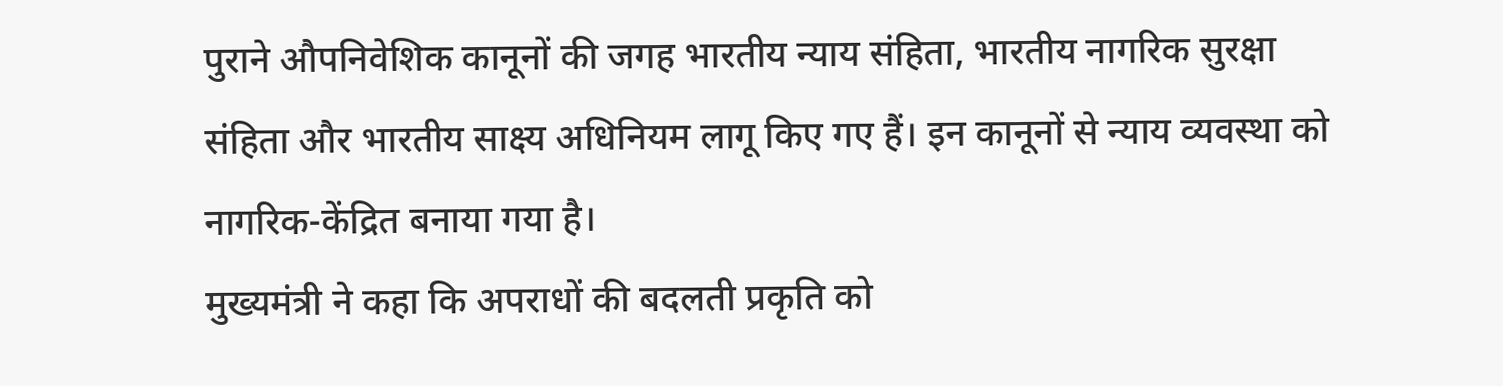पुराने औपनिवेशिक कानूनों की जगह भारतीय न्याय संहिता, भारतीय नागरिक सुरक्षा संहिता और भारतीय साक्ष्य अधिनियम लागू किए गए हैं। इन कानूनों से न्याय व्यवस्था को नागरिक-केंद्रित बनाया गया है।
मुख्यमंत्री ने कहा कि अपराधों की बदलती प्रकृति को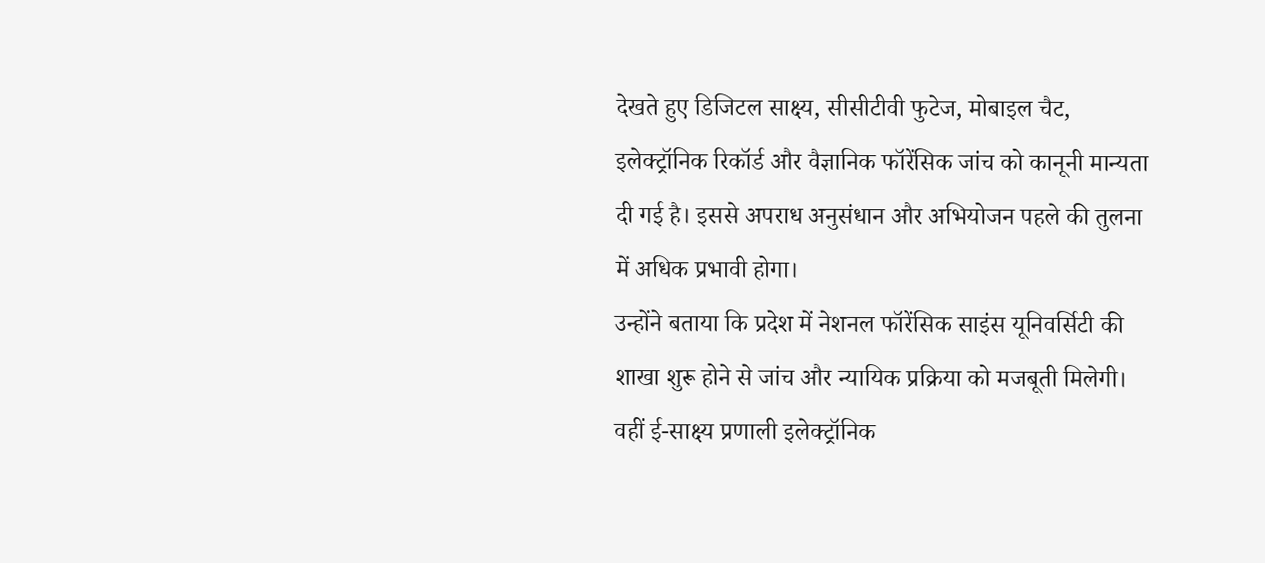देखते हुए डिजिटल साक्ष्य, सीसीटीवी फुटेज, मोबाइल चैट, इलेक्ट्रॉनिक रिकॉर्ड और वैज्ञानिक फॉरेंसिक जांच को कानूनी मान्यता दी गई है। इससे अपराध अनुसंधान और अभियोजन पहले की तुलना में अधिक प्रभावी होगा।
उन्होंने बताया कि प्रदेश में नेशनल फॉरेंसिक साइंस यूनिवर्सिटी की शाखा शुरू होने से जांच और न्यायिक प्रक्रिया को मजबूती मिलेगी। वहीं ई-साक्ष्य प्रणाली इलेक्ट्रॉनिक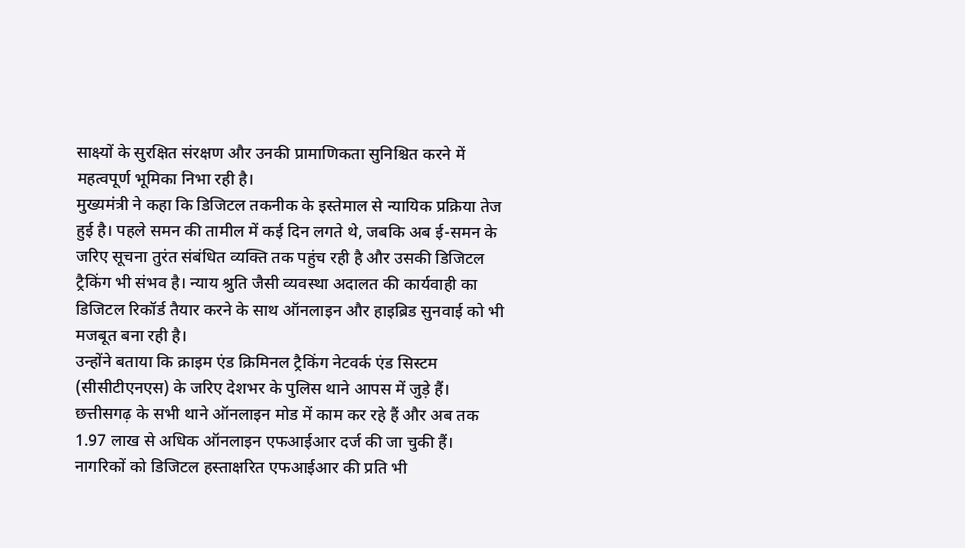साक्ष्यों के सुरक्षित संरक्षण और उनकी प्रामाणिकता सुनिश्चित करने में महत्वपूर्ण भूमिका निभा रही है।
मुख्यमंत्री ने कहा कि डिजिटल तकनीक के इस्तेमाल से न्यायिक प्रक्रिया तेज हुई है। पहले समन की तामील में कई दिन लगते थे, जबकि अब ई-समन के जरिए सूचना तुरंत संबंधित व्यक्ति तक पहुंच रही है और उसकी डिजिटल ट्रैकिंग भी संभव है। न्याय श्रुति जैसी व्यवस्था अदालत की कार्यवाही का डिजिटल रिकॉर्ड तैयार करने के साथ ऑनलाइन और हाइब्रिड सुनवाई को भी मजबूत बना रही है।
उन्होंने बताया कि क्राइम एंड क्रिमिनल ट्रैकिंग नेटवर्क एंड सिस्टम (सीसीटीएनएस) के जरिए देशभर के पुलिस थाने आपस में जुड़े हैं। छत्तीसगढ़ के सभी थाने ऑनलाइन मोड में काम कर रहे हैं और अब तक 1.97 लाख से अधिक ऑनलाइन एफआईआर दर्ज की जा चुकी हैं। नागरिकों को डिजिटल हस्ताक्षरित एफआईआर की प्रति भी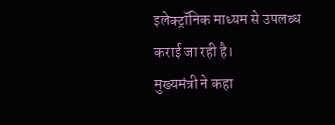इलेक्ट्रॉनिक माध्यम से उपलब्ध कराई जा रही है।
मुख्यमंत्री ने कहा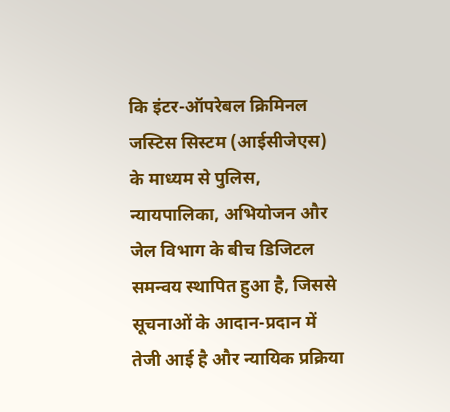कि इंटर-ऑपरेबल क्रिमिनल जस्टिस सिस्टम (आईसीजेएस) के माध्यम से पुलिस, न्यायपालिका, अभियोजन और जेल विभाग के बीच डिजिटल समन्वय स्थापित हुआ है, जिससे सूचनाओं के आदान-प्रदान में तेजी आई है और न्यायिक प्रक्रिया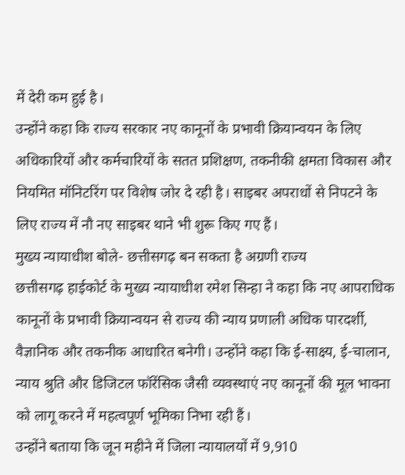में देरी कम हुई है।
उन्होंने कहा कि राज्य सरकार नए कानूनों के प्रभावी क्रियान्वयन के लिए अधिकारियों और कर्मचारियों के सतत प्रशिक्षण, तकनीकी क्षमता विकास और नियमित मॉनिटरिंग पर विशेष जोर दे रही है। साइबर अपराधों से निपटने के लिए राज्य में नौ नए साइबर थाने भी शुरू किए गए हैं।
मुख्य न्यायाधीश बोले- छत्तीसगढ़ बन सकता है अग्रणी राज्य
छत्तीसगढ़ हाईकोर्ट के मुख्य न्यायाधीश रमेश सिन्हा ने कहा कि नए आपराधिक कानूनों के प्रभावी क्रियान्वयन से राज्य की न्याय प्रणाली अधिक पारदर्शी, वैज्ञानिक और तकनीक आधारित बनेगी। उन्होंने कहा कि ई-साक्ष्य, ई-चालान, न्याय श्रुति और डिजिटल फॉरेंसिक जैसी व्यवस्थाएं नए कानूनों की मूल भावना को लागू करने में महत्वपूर्ण भूमिका निभा रही हैं।
उन्होंने बताया कि जून महीने में जिला न्यायालयों में 9,910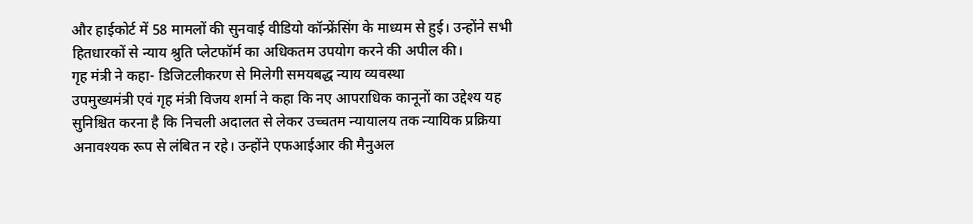और हाईकोर्ट में 58 मामलों की सुनवाई वीडियो कॉन्फ्रेंसिंग के माध्यम से हुई। उन्होंने सभी हितधारकों से न्याय श्रुति प्लेटफॉर्म का अधिकतम उपयोग करने की अपील की।
गृह मंत्री ने कहा- डिजिटलीकरण से मिलेगी समयबद्ध न्याय व्यवस्था
उपमुख्यमंत्री एवं गृह मंत्री विजय शर्मा ने कहा कि नए आपराधिक कानूनों का उद्देश्य यह सुनिश्चित करना है कि निचली अदालत से लेकर उच्चतम न्यायालय तक न्यायिक प्रक्रिया अनावश्यक रूप से लंबित न रहे। उन्होंने एफआईआर की मैनुअल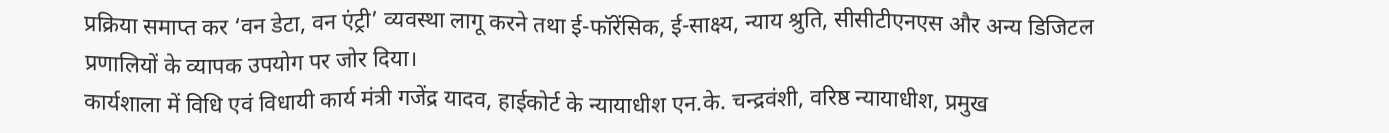प्रक्रिया समाप्त कर ‘वन डेटा, वन एंट्री’ व्यवस्था लागू करने तथा ई-फॉरेंसिक, ई-साक्ष्य, न्याय श्रुति, सीसीटीएनएस और अन्य डिजिटल प्रणालियों के व्यापक उपयोग पर जोर दिया।
कार्यशाला में विधि एवं विधायी कार्य मंत्री गजेंद्र यादव, हाईकोर्ट के न्यायाधीश एन.के. चन्द्रवंशी, वरिष्ठ न्यायाधीश, प्रमुख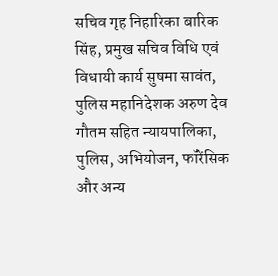सचिव गृह निहारिका बारिक सिंह, प्रमुख सचिव विधि एवं विधायी कार्य सुषमा सावंत, पुलिस महानिदेशक अरुण देव गौतम सहित न्यायपालिका, पुलिस, अभियोजन, फॉरेंसिक और अन्य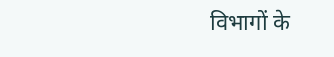विभागों के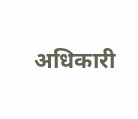अधिकारी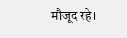मौजूद रहे।